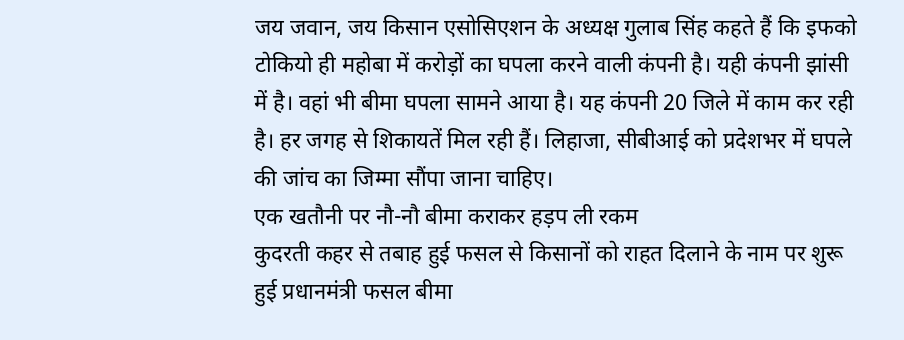जय जवान, जय किसान एसोसिएशन के अध्यक्ष गुलाब सिंह कहते हैं कि इफको टोकियो ही महोबा में करोड़ों का घपला करने वाली कंपनी है। यही कंपनी झांसी में है। वहां भी बीमा घपला सामने आया है। यह कंपनी 20 जिले में काम कर रही है। हर जगह से शिकायतें मिल रही हैं। लिहाजा, सीबीआई को प्रदेशभर में घपले की जांच का जिम्मा सौंपा जाना चाहिए।
एक खतौनी पर नौ-नौ बीमा कराकर हड़प ली रकम
कुदरती कहर से तबाह हुई फसल से किसानों को राहत दिलाने के नाम पर शुरू हुई प्रधानमंत्री फसल बीमा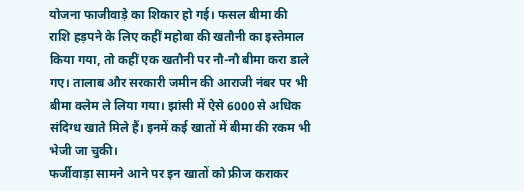योजना फाजीवाड़े का शिकार हो गई। फसल बीमा की राशि हड़पने के लिए कहीं महोबा की खतौनी का इस्तेमाल किया गया, तो कहीं एक खतौनी पर नौ-नौ बीमा करा डाले गए। तालाब और सरकारी जमीन की आराजी नंबर पर भी बीमा क्लेम ले लिया गया। झांसी में ऐसे 6000 से अधिक संदिग्ध खाते मिले हैं। इनमें कई खातों में बीमा की रकम भी भेजी जा चुकी।
फर्जीवाड़ा सामने आने पर इन खातों को फ्रीज कराकर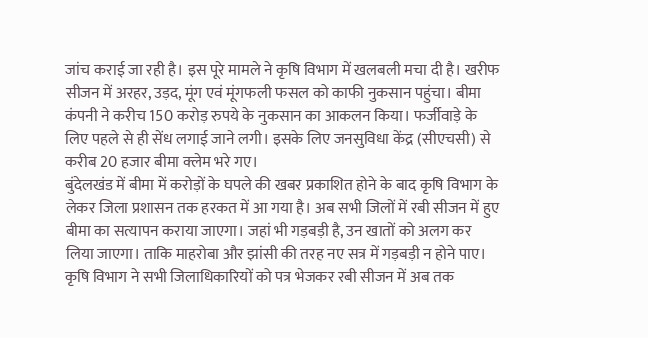जांच कराई जा रही है। इस पूरे मामले ने कृषि विभाग में खलबली मचा दी है। खरीफ सीजन में अरहर, उड़द, मूंग एवं मूंगफली फसल को काफी नुकसान पहुंचा। बीमा कंपनी ने करीच 150 करोड़ रुपये के नुकसान का आकलन किया। फर्जीवाड़े के लिए पहले से ही सेंध लगाई जाने लगी। इसके लिए जनसुविधा केंद्र (सीएचसी) से करीब 20 हजार बीमा क्लेम भरे गए।
बुंदेलखंड में बीमा में करोड़ों के घपले की खबर प्रकाशित होने के बाद कृषि विभाग के लेकर जिला प्रशासन तक हरकत में आ गया है। अब सभी जिलों में रबी सीजन में हुए बीमा का सत्यापन कराया जाएगा। जहां भी गड़बड़ी है, उन खातों को अलग कर लिया जाएगा। ताकि माहरोबा और झांसी की तरह नए सत्र में गड़बड़ी न होने पाए। कृषि विभाग ने सभी जिलाधिकारियों को पत्र भेजकर रबी सीजन में अब तक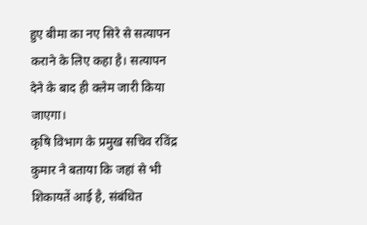हुए बीमा का नए सिरे से सत्यापन कराने के लिए कहा है। सत्यापन देने के बाद ही क्लेम जारी किया जाएगा।
कृषि विभाग के प्रमुख सचिव रविंद्र कुमार ने बताया कि जहां से भी शिकायतें आई है, संबंधित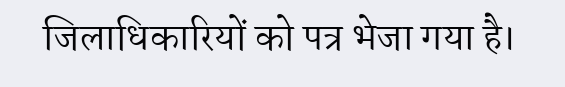जिलाधिकारियों को पत्र भेजा गया है।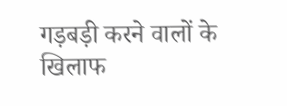गड़बड़ी करने वालों के खिलाफ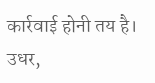कार्रवाई होनी तय है। उधर,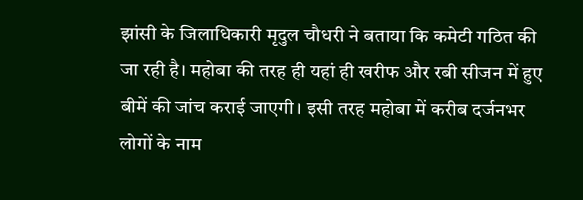झांसी के जिलाधिकारी मृदुल चौधरी ने बताया कि कमेटी गठित की जा रही है। महोबा की तरह ही यहां ही खरीफ और रबी सीजन में हुए बीमें की जांच कराई जाएगी। इसी तरह महोबा में करीब दर्जनभर लोगों के नाम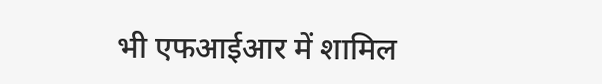भी एफआईआर में शामिल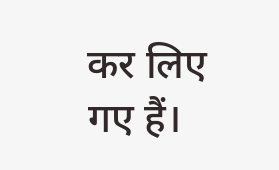कर लिए गए हैं।